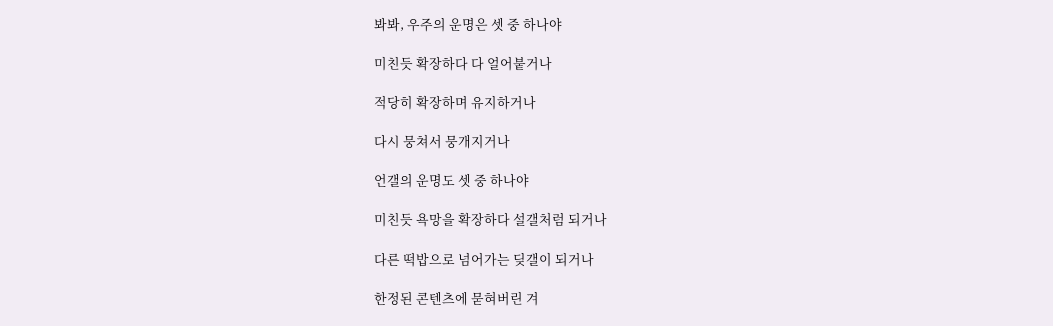봐봐, 우주의 운명은 셋 중 하나야

미친듯 확장하다 다 얼어붙거나

적당히 확장하며 유지하거나

다시 뭉쳐서 뭉개지거나

언갤의 운명도 셋 중 하나야

미친듯 욕망을 확장하다 설갤처럼 되거나

다른 떡밥으로 넘어가는 딪갤이 되거나

한정된 콘텐츠에 묻혀버린 겨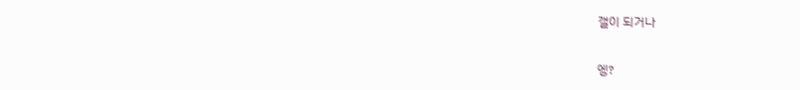갤이 되거나

엥?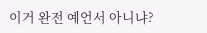이거 완전 예언서 아니냐?